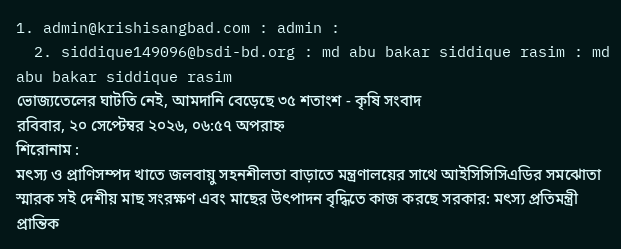1. admin@krishisangbad.com : admin :
  2. siddique149096@bsdi-bd.org : md abu bakar siddique rasim : md abu bakar siddique rasim
ভোজ্যতেলের ঘাটতি নেই, আমদানি বেড়েছে ৩৫ শতাংশ - কৃষি সংবাদ
রবিবার, ২০ সেপ্টেম্বর ২০২৬, ০৬:৫৭ অপরাহ্ন
শিরোনাম :
মৎস্য ও প্রাণিসম্পদ খাতে জলবায়ু সহনশীলতা বাড়াতে মন্ত্রণালয়ের সাথে আইসিসিসিএডির সমঝোতা স্মারক সই দেশীয় মাছ সংরক্ষণ এবং মাছের উৎপাদন বৃদ্ধিতে কাজ করছে সরকার: মৎস্য প্রতিমন্ত্রী প্রান্তিক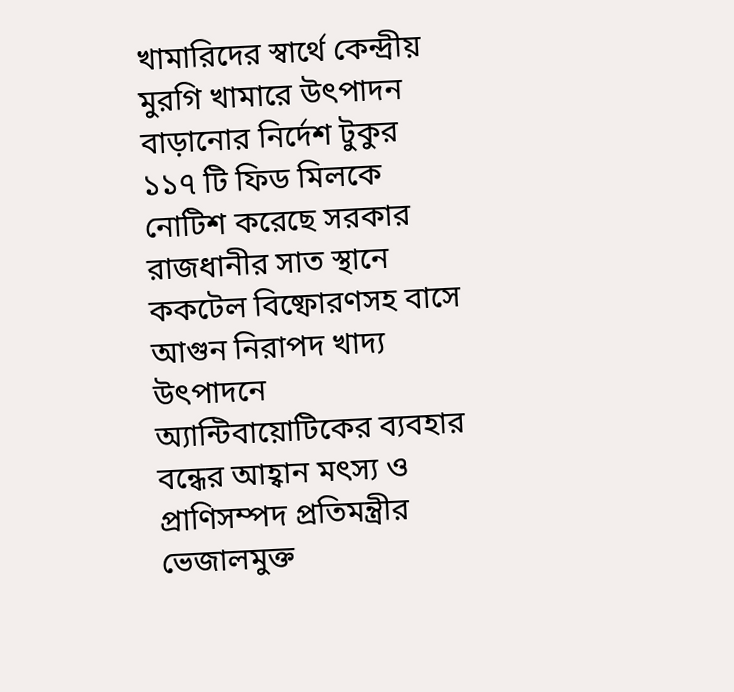খামারিদের স্বার্থে কেন্দ্রীয় মুরগি খামারে উৎপাদন বাড়ানোর নির্দেশ টুকুর ১১৭ টি ফিড মিলকে নোটিশ করেছে সরকার রাজধানীর সাত স্থানে ককটেল বিষ্ফোরণসহ বাসে আগুন নিরাপদ খাদ্য উৎপাদনে অ্যান্টিবায়োটিকের ব্যবহার বন্ধের আহ্বান মৎস্য ও প্রাণিসম্পদ প্রতিমন্ত্রীর ভেজালমুক্ত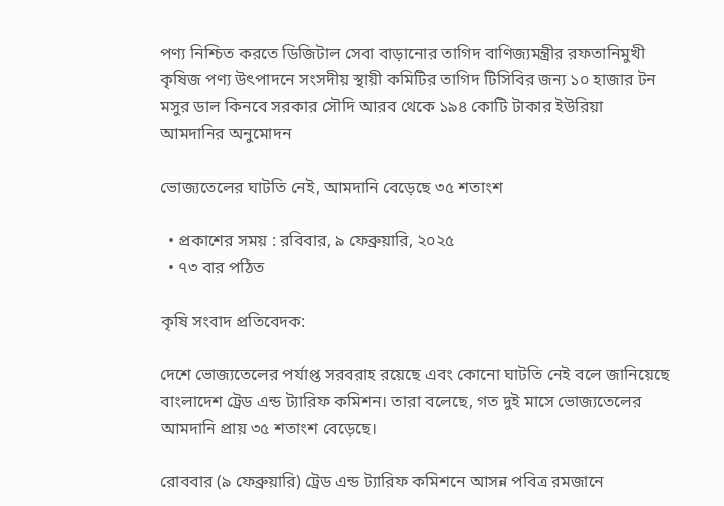পণ্য নিশ্চিত করতে ডিজিটাল সেবা বাড়ানোর তাগিদ বাণিজ্যমন্ত্রীর রফতানিমুখী কৃষিজ পণ্য উৎপাদনে সংসদীয় স্থায়ী কমিটির তাগিদ টিসিবির জন্য ১০ হাজার টন মসুর ডাল কিনবে সরকার সৌদি আরব থেকে ১৯৪ কোটি টাকার ইউরিয়া আমদানির অনুমোদন

ভোজ্যতেলের ঘাটতি নেই, আমদানি বেড়েছে ৩৫ শতাংশ

  • প্রকাশের সময় : রবিবার, ৯ ফেব্রুয়ারি, ২০২৫
  • ৭৩ বার পঠিত

কৃষি সংবাদ প্রতিবেদক:

দেশে ভোজ্যতেলের পর্যাপ্ত সরবরাহ রয়েছে এবং কোনো ঘাটতি নেই বলে জানিয়েছে বাংলাদেশ ট্রেড এন্ড ট্যারিফ কমিশন। তারা বলেছে, গত দুই মাসে ভোজ্যতেলের আমদানি প্রায় ৩৫ শতাংশ বেড়েছে।

রোববার (৯ ফেব্রুয়ারি) ট্রেড এন্ড ট্যারিফ কমিশনে আসন্ন পবিত্র রমজানে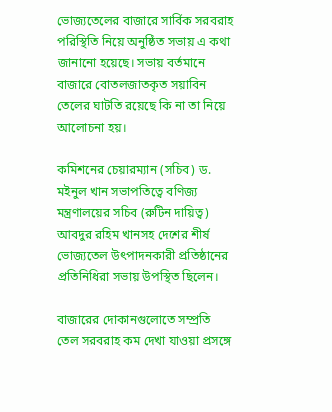ভোজ্যতেলের বাজারে সার্বিক সরবরাহ পরিস্থিতি নিয়ে অনুষ্ঠিত সভায় এ কথা জানানো হয়েছে। সভায় বর্তমানে বাজারে বোতলজাতকৃত সয়াবিন তেলের ঘাটতি রয়েছে কি না তা নিয়ে আলোচনা হয়।

কমিশনের চেয়ারম্যান (সচিব) ড. মইনুল খান সভাপতিত্বে বণিজ্য মন্ত্রণালয়ের সচিব (রুটিন দায়িত্ব) আবদুর রহিম খানসহ দেশের শীর্ষ ভোজ্যতেল উৎপাদনকারী প্রতিষ্ঠানের প্রতিনিধিরা সভায় উপস্থিত ছিলেন।

বাজারের দোকানগুলোতে সম্প্রতি তেল সরবরাহ কম দেখা যাওয়া প্রসঙ্গে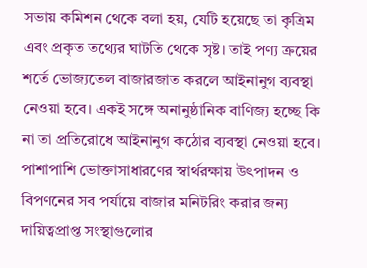সভায় কমিশন থেকে বলা হয়, যেটি হয়েছে তা কৃত্রিম এবং প্রকৃত তথ্যের ঘাটতি থেকে সৃষ্ট। তাই পণ্য ক্রয়ের শর্তে ভোজ্যতেল বাজারজাত করলে আইনানুগ ব্যবস্থা নেওয়া হবে। একই সঙ্গে অনানুষ্ঠানিক বাণিজ্য হচ্ছে কি না তা প্রতিরোধে আইনানুগ কঠোর ব্যবস্থা নেওয়া হবে। পাশাপাশি ভোক্তাসাধারণের স্বার্থরক্ষায় উৎপাদন ও বিপণনের সব পর্যায়ে বাজার মনিটরিং করার জন্য দায়িত্বপ্রাপ্ত সংস্থাগুলোর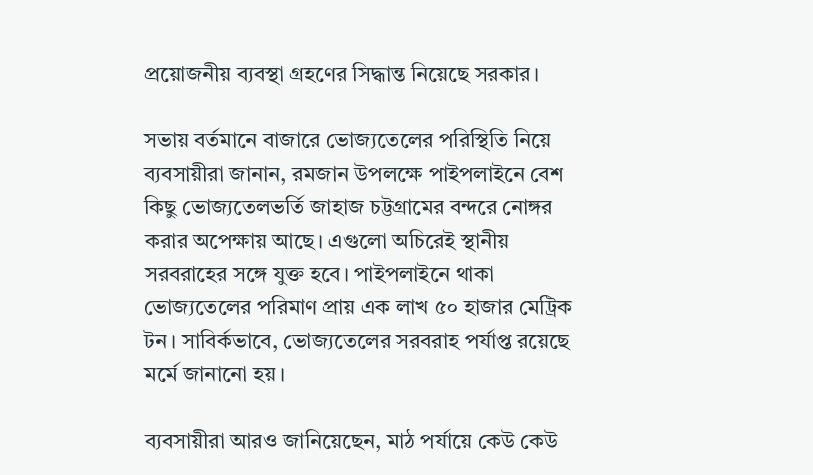প্রয়োজনীয় ব্যবস্থা গ্রহণের সিদ্ধান্ত নিয়েছে সরকার।

সভায় বর্তমানে বাজারে ভোজ্যতেলের পরিস্থিতি নিয়ে ব্যবসায়ীরা জানান, রমজান উপলক্ষে পাইপলাইনে বেশ কিছু ভোজ্যতেলভর্তি জাহাজ চট্টগ্রামের বন্দরে নোঙ্গর করার অপেক্ষায় আছে। এগুলো অচিরেই স্থানীয় সরবরাহের সঙ্গে যুক্ত হবে। পাইপলাইনে থাকা ভোজ্যতেলের পরিমাণ প্রায় এক লাখ ৫০ হাজার মেট্রিক টন। সাবির্কভাবে, ভোজ্যতেলের সরবরাহ পর্যাপ্ত রয়েছে মর্মে জানানো হয়।

ব্যবসায়ীরা আরও জানিয়েছেন, মাঠ পর্যায়ে কেউ কেউ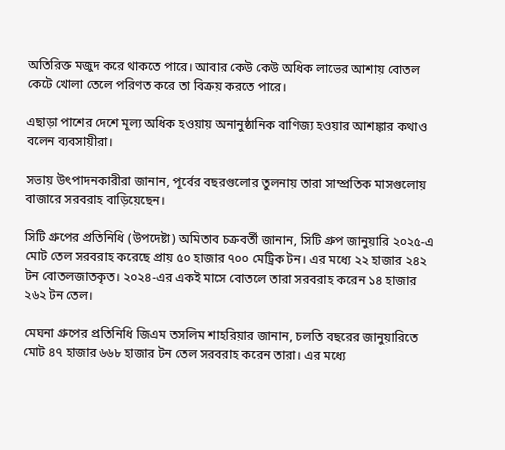অতিরিক্ত মজুদ করে থাকতে পারে। আবার কেউ কেউ অধিক লাভের আশায় বোতল কেটে খোলা তেলে পরিণত করে তা বিক্রয় করতে পারে।

এছাড়া পাশের দেশে মূল্য অধিক হওয়ায় অনানুষ্ঠানিক বাণিজ্য হওয়ার আশঙ্কার কথাও বলেন ব্যবসায়ীরা।

সভায় উৎপাদনকারীরা জানান, পূর্বের বছরগুলোর তুলনায় তারা সাম্প্রতিক মাসগুলোয় বাজারে সরবরাহ বাড়িয়েছেন।

সিটি গ্রুপের প্রতিনিধি (উপদেষ্টা) অমিতাব চক্রবর্তী জানান, সিটি গ্রুপ জানুয়ারি ২০২৫-এ মোট তেল সরবরাহ করেছে প্রায় ৫০ হাজার ৭০০ মেট্রিক টন। এর মধ্যে ২২ হাজার ২৪২ টন বোতলজাতকৃত। ২০২৪-এর একই মাসে বোতলে তারা সরবরাহ করেন ১৪ হাজার ২৬২ টন তেল।

মেঘনা গ্রুপের প্রতিনিধি জিএম তসলিম শাহরিয়ার জানান, চলতি বছরের জানুয়ারিতে মোট ৪৭ হাজার ৬৬৮ হাজার টন তেল সরবরাহ করেন তারা। এর মধ্যে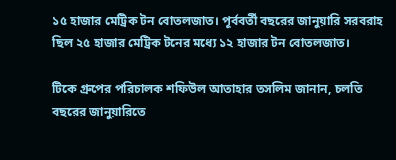১৫ হাজার মেট্রিক টন বোতলজাত। পূর্ববর্তী বছরের জানুয়ারি সরবরাহ ছিল ২৫ হাজার মেট্রিক টনের মধ্যে ১২ হাজার টন বোতলজাত।

টিকে গ্রুপের পরিচালক শফিউল আতাহার তসলিম জানান, চলতি বছরের জানুয়ারিতে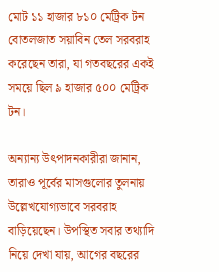মোট ১১ হাজার ৮১০ মেট্রিক টন বোতলজাত সয়াবিন তেল সরবরাহ করেছেন তারা, যা গতবছরের একই সময়ে ছিল ৯ হাজার ৫০০ মেট্রিক টন।

অন্যান্য উৎপাদনকারীরা জানান, তারাও পূর্বের মাসগুলোর তুলনায় উল্লেখযোগ্যভাবে সরবরাহ বাড়িয়েছেন। উপস্থিত সবার তথ্যাদি নিয়ে দেখা যায়, আগের বছরের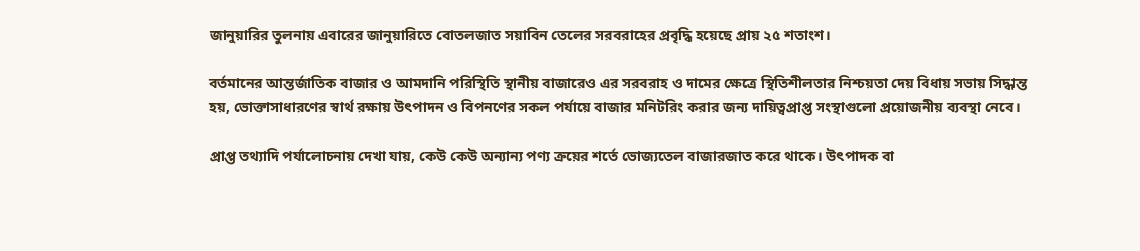জানুয়ারির তুলনায় এবারের জানুয়ারিতে বোতলজাত সয়াবিন তেলের সরবরাহের প্রবৃদ্ধি হয়েছে প্রায় ২৫ শতাংশ।

বর্তমানের আন্তর্জাতিক বাজার ও আমদানি পরিস্থিতি স্থানীয় বাজারেও এর সরবরাহ ও দামের ক্ষেত্রে স্থিতিশীলতার নিশ্চয়তা দেয় বিধায় সভায় সিদ্ধান্ত হয়, ভোক্তাসাধারণের স্বার্থ রক্ষায় উৎপাদন ও বিপনণের সকল পর্যায়ে বাজার মনিটরিং করার জন্য দায়িত্বপ্রাপ্ত সংস্থাগুলো প্রয়োজনীয় ব্যবস্থা নেবে।

প্রাপ্ত তথ্যাদি পর্যালোচনায় দেখা যায়, কেউ কেউ অন্যান্য পণ্য ক্রয়ের শর্তে ভোজ্যতেল বাজারজাত করে থাকে। উৎপাদক বা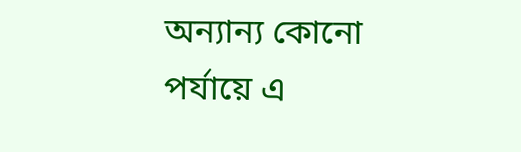অন্যান্য কোনো পর্যায়ে এ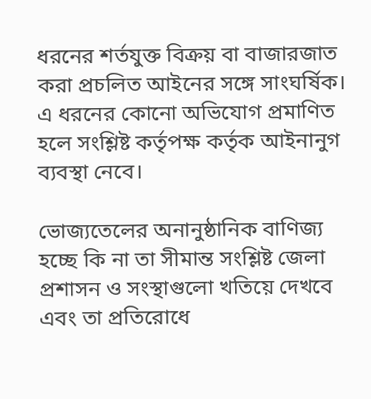ধরনের শর্তযুক্ত বিক্রয় বা বাজারজাত করা প্রচলিত আইনের সঙ্গে সাংঘর্ষিক। এ ধরনের কোনো অভিযোগ প্রমাণিত হলে সংশ্লিষ্ট কর্তৃপক্ষ কর্তৃক আইনানুগ ব্যবস্থা নেবে।

ভোজ্যতেলের অনানুষ্ঠানিক বাণিজ্য হচ্ছে কি না তা সীমান্ত সংশ্লিষ্ট জেলা প্রশাসন ও সংস্থাগুলো খতিয়ে দেখবে এবং তা প্রতিরোধে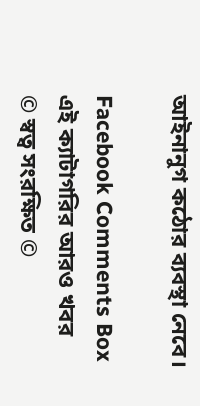আইনানুগ কঠোর ব্যবস্থা নেবে।

Facebook Comments Box
এই ক্যাটাগরির আরও খবর
© স্বত্ব সংরক্ষিত ©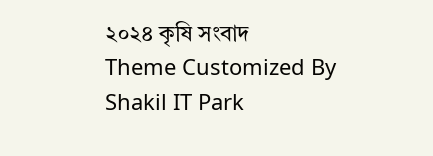২০২৪ কৃষি সংবাদ
Theme Customized By Shakil IT Park